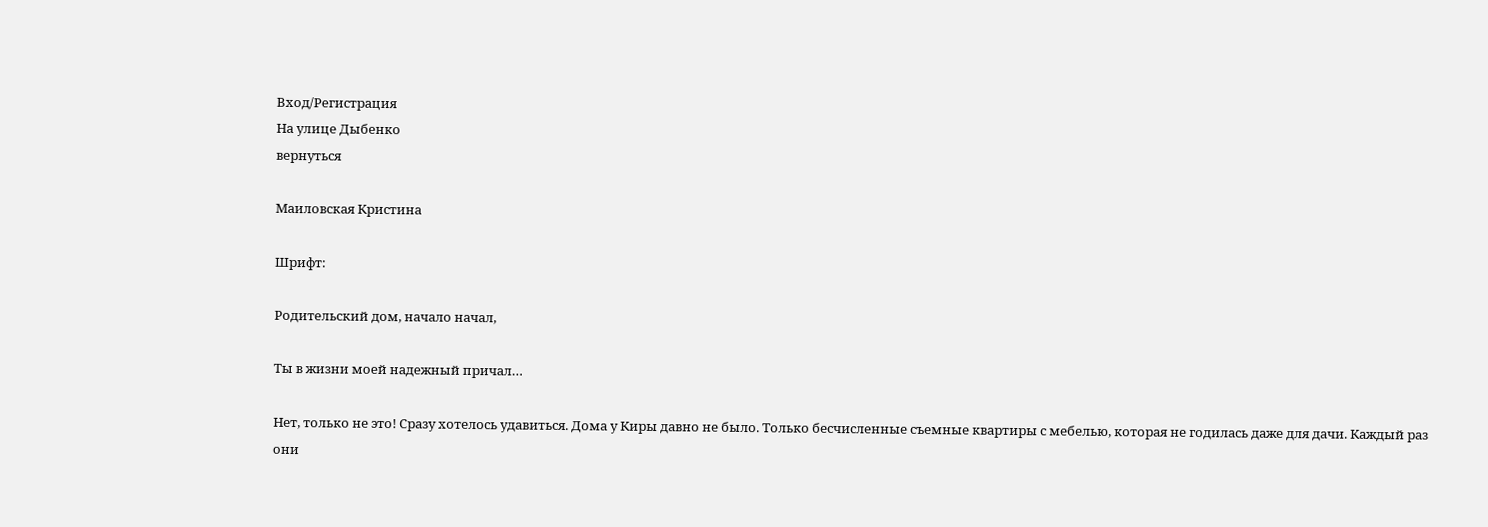Вход/Регистрация
На улице Дыбенко
вернуться

Маиловская Кристина

Шрифт:

Родительский дом, начало начал,

Ты в жизни моей надежный причал…

Нет, только не это! Сразу хотелось удавиться. Дома у Киры давно не было. Только бесчисленные съемные квартиры с мебелью, которая не годилась даже для дачи. Каждый раз они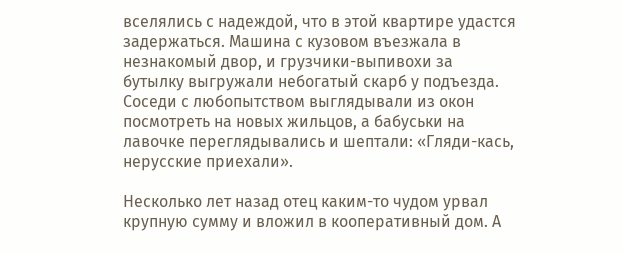вселялись с надеждой, что в этой квартире удастся задержаться. Машина с кузовом въезжала в незнакомый двор, и грузчики-выпивохи за бутылку выгружали небогатый скарб у подъезда. Соседи с любопытством выглядывали из окон посмотреть на новых жильцов, а бабуськи на лавочке переглядывались и шептали: «Гляди-кась, нерусские приехали».

Несколько лет назад отец каким-то чудом урвал крупную сумму и вложил в кооперативный дом. А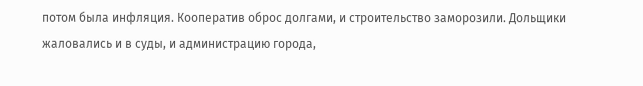потом была инфляция. Кооператив оброс долгами, и строительство заморозили. Дольщики жаловались и в суды, и администрацию города,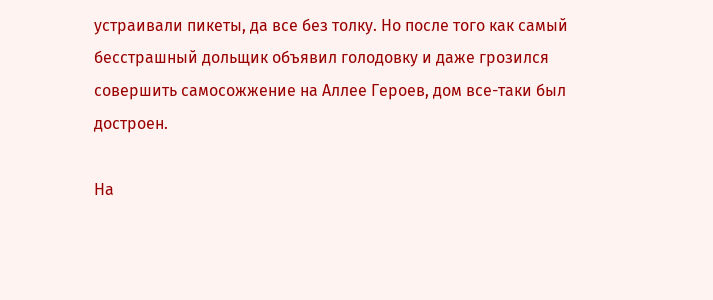устраивали пикеты, да все без толку. Но после того как самый бесстрашный дольщик объявил голодовку и даже грозился совершить самосожжение на Аллее Героев, дом все-таки был достроен.

На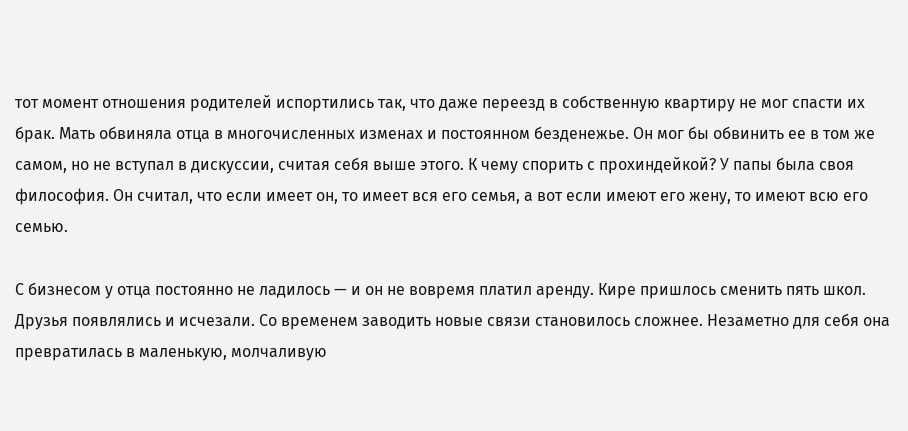тот момент отношения родителей испортились так, что даже переезд в собственную квартиру не мог спасти их брак. Мать обвиняла отца в многочисленных изменах и постоянном безденежье. Он мог бы обвинить ее в том же самом, но не вступал в дискуссии, считая себя выше этого. К чему спорить с прохиндейкой? У папы была своя философия. Он считал, что если имеет он, то имеет вся его семья, а вот если имеют его жену, то имеют всю его семью.

С бизнесом у отца постоянно не ладилось — и он не вовремя платил аренду. Кире пришлось сменить пять школ. Друзья появлялись и исчезали. Со временем заводить новые связи становилось сложнее. Незаметно для себя она превратилась в маленькую, молчаливую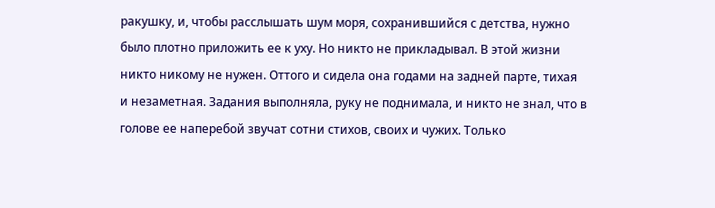ракушку, и, чтобы расслышать шум моря, сохранившийся с детства, нужно было плотно приложить ее к уху. Но никто не прикладывал. В этой жизни никто никому не нужен. Оттого и сидела она годами на задней парте, тихая и незаметная. Задания выполняла, руку не поднимала, и никто не знал, что в голове ее наперебой звучат сотни стихов, своих и чужих. Только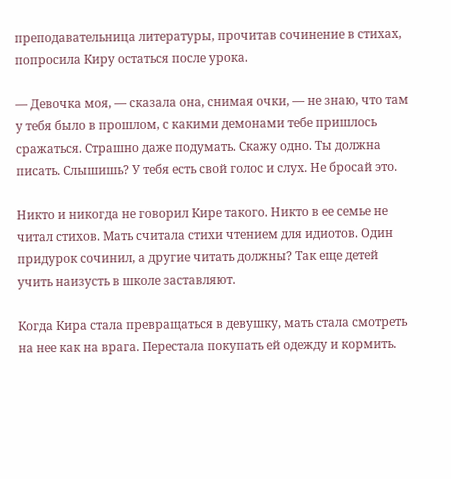преподавательница литературы, прочитав сочинение в стихах, попросила Киру остаться после урока.

— Девочка моя, — сказала она, снимая очки, — не знаю, что там у тебя было в прошлом, с какими демонами тебе пришлось сражаться. Страшно даже подумать. Скажу одно. Ты должна писать. Слышишь? У тебя есть свой голос и слух. Не бросай это.

Никто и никогда не говорил Кире такого. Никто в ее семье не читал стихов. Мать считала стихи чтением для идиотов. Один придурок сочинил, а другие читать должны? Так еще детей учить наизусть в школе заставляют.

Когда Кира стала превращаться в девушку, мать стала смотреть на нее как на врага. Перестала покупать ей одежду и кормить.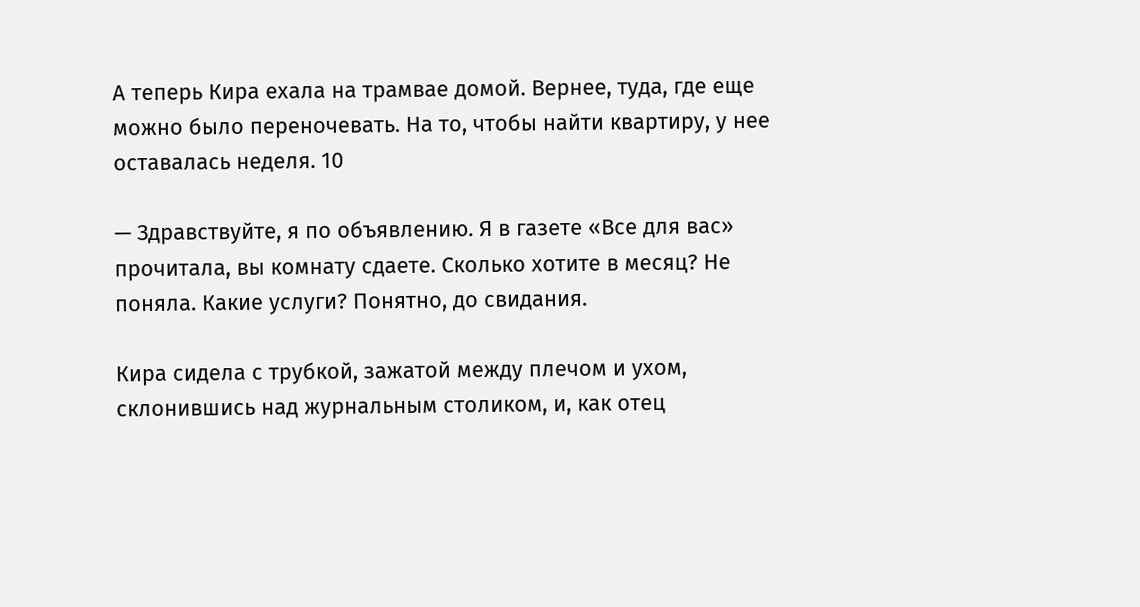А теперь Кира ехала на трамвае домой. Вернее, туда, где еще можно было переночевать. На то, чтобы найти квартиру, у нее оставалась неделя. 10

— Здравствуйте, я по объявлению. Я в газете «Все для вас» прочитала, вы комнату сдаете. Сколько хотите в месяц? Не поняла. Какие услуги? Понятно, до свидания.

Кира сидела с трубкой, зажатой между плечом и ухом, склонившись над журнальным столиком, и, как отец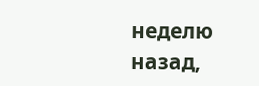неделю назад,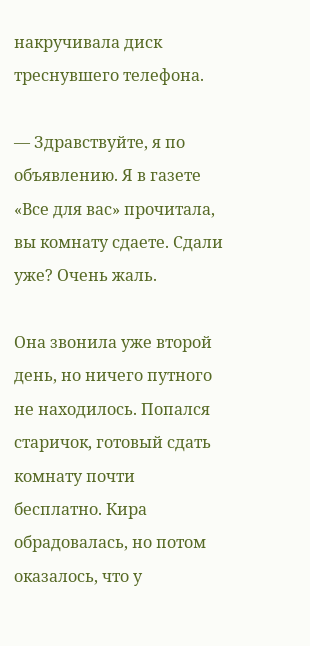накручивала диск треснувшего телефона.

— Здравствуйте, я по объявлению. Я в газете «Все для вас» прочитала, вы комнату сдаете. Сдали уже? Очень жаль.

Она звонила уже второй день, но ничего путного не находилось. Попался старичок, готовый сдать комнату почти бесплатно. Кира обрадовалась, но потом оказалось, что у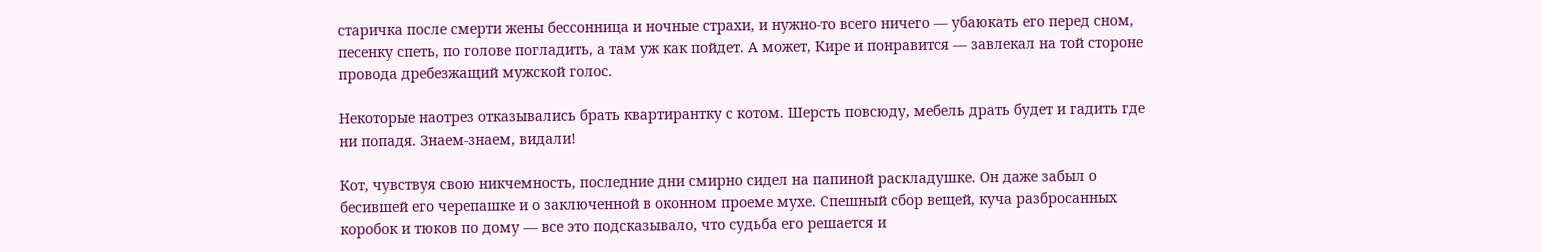старичка после смерти жены бессонница и ночные страхи, и нужно-то всего ничего — убаюкать его перед сном, песенку спеть, по голове погладить, а там уж как пойдет. А может, Кире и понравится — завлекал на той стороне провода дребезжащий мужской голос.

Некоторые наотрез отказывались брать квартирантку с котом. Шерсть повсюду, мебель драть будет и гадить где ни попадя. Знаем-знаем, видали!

Кот, чувствуя свою никчемность, последние дни смирно сидел на папиной раскладушке. Он даже забыл о бесившей его черепашке и о заключенной в оконном проеме мухе. Спешный сбор вещей, куча разбросанных коробок и тюков по дому — все это подсказывало, что судьба его решается и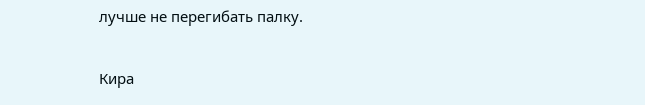лучше не перегибать палку.

Кира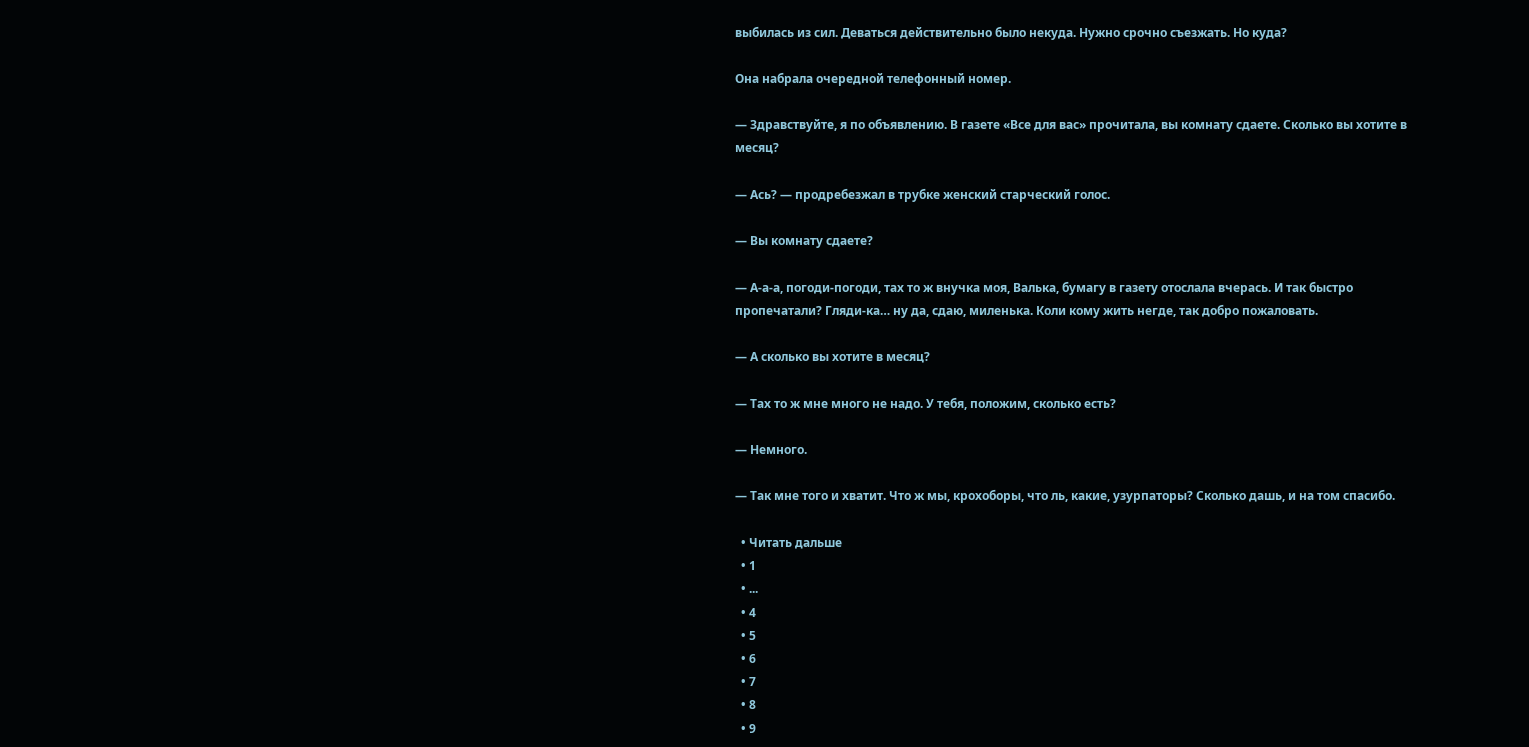выбилась из сил. Деваться действительно было некуда. Нужно срочно съезжать. Но куда?

Она набрала очередной телефонный номер.

— Здравствуйте, я по объявлению. В газете «Все для вас» прочитала, вы комнату сдаете. Сколько вы хотите в месяц?

— Ась? — продребезжал в трубке женский старческий голос.

— Вы комнату сдаете?

— А-а-а, погоди-погоди, тах то ж внучка моя, Валька, бумагу в газету отослала вчерась. И так быстро пропечатали? Гляди-ка… ну да, сдаю, миленька. Коли кому жить негде, так добро пожаловать.

— А сколько вы хотите в месяц?

— Тах то ж мне много не надо. У тебя, положим, сколько есть?

— Немного.

— Так мне того и хватит. Что ж мы, крохоборы, что ль, какие, узурпаторы? Сколько дашь, и на том спасибо.

  • Читать дальше
  • 1
  • ...
  • 4
  • 5
  • 6
  • 7
  • 8
  • 9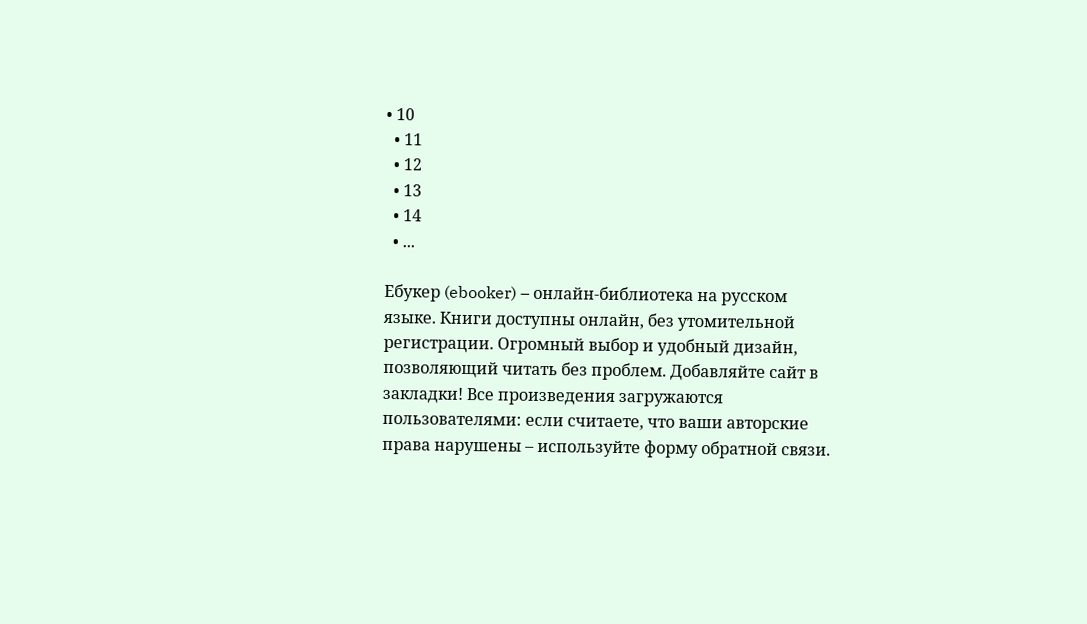• 10
  • 11
  • 12
  • 13
  • 14
  • ...

Ебукер (ebooker) – онлайн-библиотека на русском языке. Книги доступны онлайн, без утомительной регистрации. Огромный выбор и удобный дизайн, позволяющий читать без проблем. Добавляйте сайт в закладки! Все произведения загружаются пользователями: если считаете, что ваши авторские права нарушены – используйте форму обратной связи.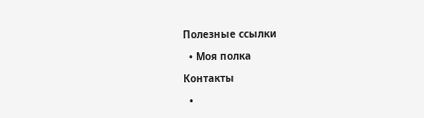Полезные ссылки

  • Моя полка

Контакты

  •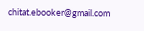chitat.ebooker@gmail.com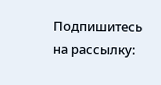Подпишитесь на рассылку: